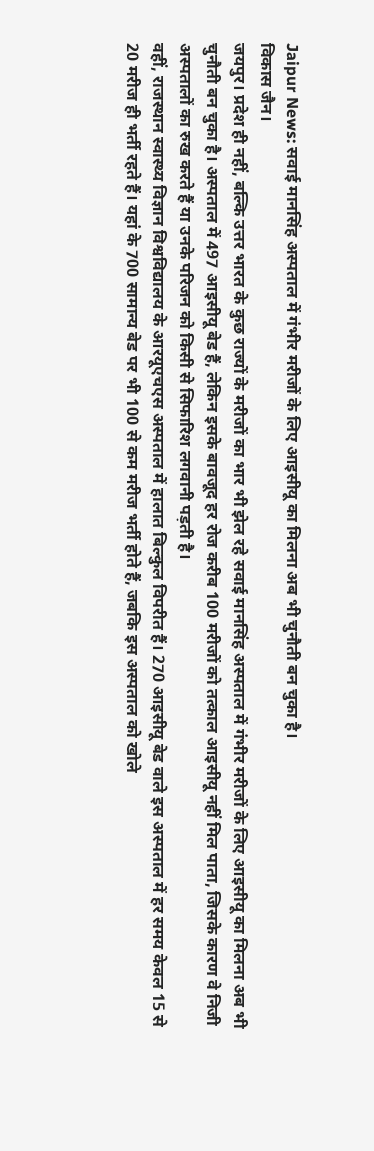Jaipur News: सवाई मानसिंह अस्पताल में गंभीर मरीजों के लिए आइसीयू का मिलना अब भी चुनौती बन चुका है।
विकास जैन।
जयपुर। प्रदेश ही नहीं, बल्कि उत्तर भारत के कुछ राज्यों के मरीजों का भार भी झेल रहे सवाई मानसिंह अस्पताल में गंभीर मरीजों के लिए आइसीयू का मिलना अब भी चुनौती बन चुका है। अस्पताल में 497 आइसीयू बेड हैं, लेकिन इसके बावजूद हर रोज करीब 100 मरीजों को तत्काल आइसीयू नहीं मिल पाता, जिसके कारण वे निजी अस्पतालों का रुख करते हैं या उनके परिजन को किसी से सिफारिश लगवानी पड़ती है।
वहीं, राजस्थान स्वास्थ्य विज्ञान विश्वविद्यालय के आरयूएचएस अस्पताल में हालात बिल्कुल विपरीत हैं। 270 आइसीयू बेड वाले इस अस्पताल में हर समय केवल 15 से 20 मरीज ही भर्ती रहते हैं। यहां के 700 सामान्य बेड पर भी 100 से कम मरीज भर्ती होते हैं, जबकि इस अस्पताल को खोले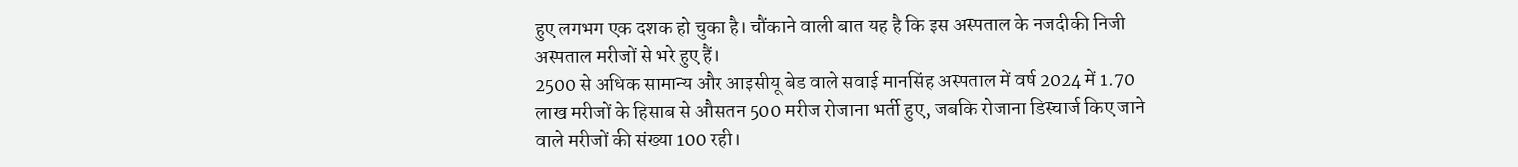हुए लगभग एक दशक हो चुका है। चौंकाने वाली बात यह है कि इस अस्पताल के नजदीकी निजी अस्पताल मरीजों से भरे हुए हैं।
2500 से अधिक सामान्य और आइसीयू बेड वाले सवाई मानसिंह अस्पताल में वर्ष 2024 में 1.70 लाख मरीजों के हिसाब से औसतन 500 मरीज रोजाना भर्ती हुए, जबकि रोजाना डिस्चार्ज किए जाने वाले मरीजों की संख्या 100 रही।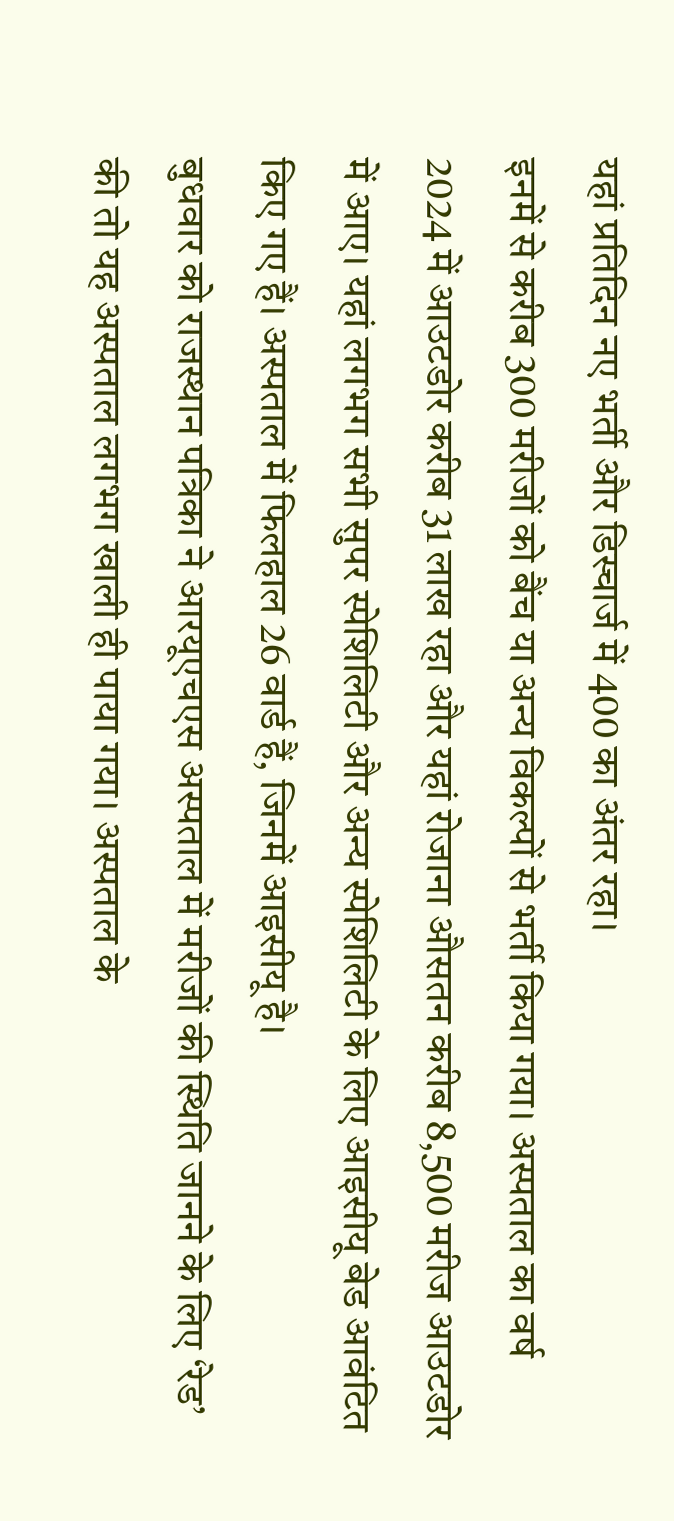यहां प्रतिदिन नए भर्ती और डिस्चार्ज में 400 का अंतर रहा।
इनमें से करीब 300 मरीजों को बैंच या अन्य विकल्पों से भर्ती किया गया। अस्पताल का वर्ष 2024 में आउटडोर करीब 31 लाख रहा और यहां रोजाना औसतन करीब 8,500 मरीज आउटडोर में आए। यहां लगभग सभी सुपर स्पेशिलिटी और अन्य स्पेशिलिटी के लिए आइसीयू बेड आवंटित किए गए हैं। अस्पताल में फिलहाल 26 वार्ड हैं, जिनमें आइसीयू है।
बुधवार को राजस्थान पत्रिका ने आरयूएचएस अस्पताल में मरीजों की स्थिति जानने के लिए ‘रेड’ की तो यह अस्पताल लगभग खाली ही पाया गया। अस्पताल के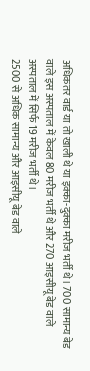अधिकतर वार्ड या तो खाली थे या इक्का-दुक्का मरीज भर्ती थे। 700 सामान्य बेड वाले इस अस्पताल में केवल 80 मरीज भर्ती थे और 270 आइसीयू बेड वाले अस्पताल में सिर्फ 19 मरीज भर्ती थे।
2500 से अधिक सामान्य और आइसीयू बेड वाले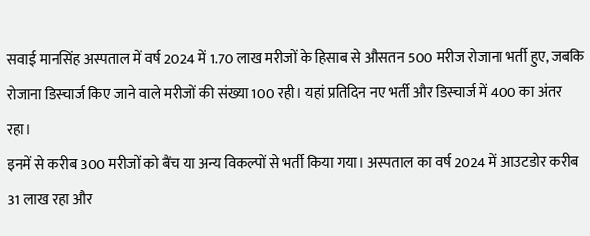सवाई मानसिंह अस्पताल में वर्ष 2024 में 1.70 लाख मरीजों के हिसाब से औसतन 500 मरीज रोजाना भर्ती हुए, जबकि रोजाना डिस्चार्ज किए जाने वाले मरीजों की संख्या 100 रही। यहां प्रतिदिन नए भर्ती और डिस्चार्ज में 400 का अंतर रहा।
इनमें से करीब 300 मरीजों को बैंच या अन्य विकल्पों से भर्ती किया गया। अस्पताल का वर्ष 2024 में आउटडोर करीब 31 लाख रहा और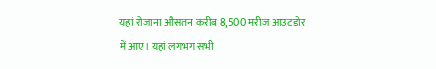यहां रोजाना औसतन करीब 8,500 मरीज आउटडोर में आए। यहां लगभग सभी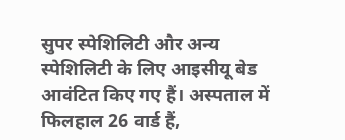सुपर स्पेशिलिटी और अन्य स्पेशिलिटी के लिए आइसीयू बेड आवंटित किए गए हैं। अस्पताल में फिलहाल 26 वार्ड हैं,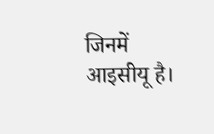जिनमें आइसीयू है।